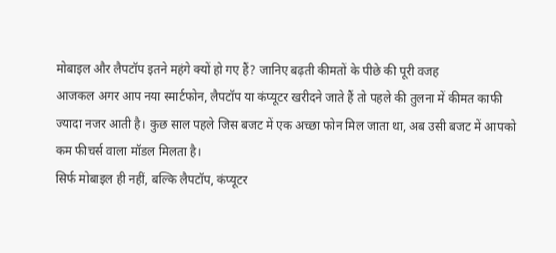मोबाइल और लैपटॉप इतने महंगे क्यों हो गए हैं? जानिए बढ़ती कीमतों के पीछे की पूरी वजह
आजकल अगर आप नया स्मार्टफोन, लैपटॉप या कंप्यूटर खरीदने जाते हैं तो पहले की तुलना में कीमत काफी ज्यादा नजर आती है। कुछ साल पहले जिस बजट में एक अच्छा फोन मिल जाता था, अब उसी बजट में आपको कम फीचर्स वाला मॉडल मिलता है।
सिर्फ मोबाइल ही नहीं, बल्कि लैपटॉप, कंप्यूटर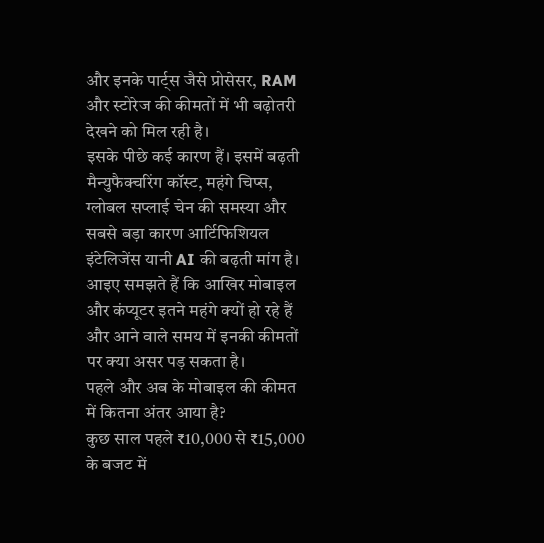और इनके पार्ट्स जैसे प्रोसेसर, RAM और स्टोरेज की कीमतों में भी बढ़ोतरी देखने को मिल रही है।
इसके पीछे कई कारण हैं। इसमें बढ़ती मैन्युफैक्चरिंग कॉस्ट, महंगे चिप्स, ग्लोबल सप्लाई चेन की समस्या और सबसे बड़ा कारण आर्टिफिशियल इंटेलिजेंस यानी AI की बढ़ती मांग है।
आइए समझते हैं कि आखिर मोबाइल और कंप्यूटर इतने महंगे क्यों हो रहे हैं और आने वाले समय में इनकी कीमतों पर क्या असर पड़ सकता है।
पहले और अब के मोबाइल की कीमत में कितना अंतर आया है?
कुछ साल पहले ₹10,000 से ₹15,000 के बजट में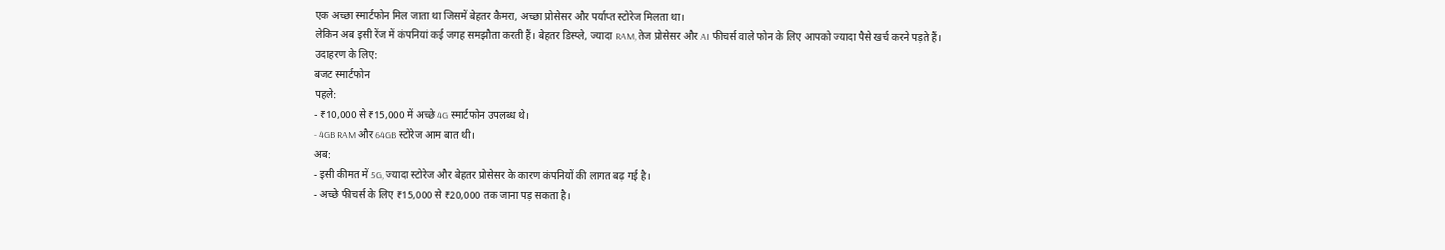एक अच्छा स्मार्टफोन मिल जाता था जिसमें बेहतर कैमरा, अच्छा प्रोसेसर और पर्याप्त स्टोरेज मिलता था।
लेकिन अब इसी रेंज में कंपनियां कई जगह समझौता करती हैं। बेहतर डिस्प्ले, ज्यादा RAM, तेज प्रोसेसर और AI फीचर्स वाले फोन के लिए आपको ज्यादा पैसे खर्च करने पड़ते हैं।
उदाहरण के लिए:
बजट स्मार्टफोन
पहले:
- ₹10,000 से ₹15,000 में अच्छे 4G स्मार्टफोन उपलब्ध थे।
- 4GB RAM और 64GB स्टोरेज आम बात थी।
अब:
- इसी कीमत में 5G, ज्यादा स्टोरेज और बेहतर प्रोसेसर के कारण कंपनियों की लागत बढ़ गई है।
- अच्छे फीचर्स के लिए ₹15,000 से ₹20,000 तक जाना पड़ सकता है।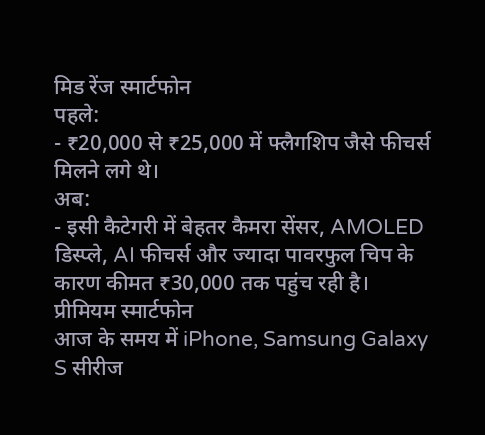मिड रेंज स्मार्टफोन
पहले:
- ₹20,000 से ₹25,000 में फ्लैगशिप जैसे फीचर्स मिलने लगे थे।
अब:
- इसी कैटेगरी में बेहतर कैमरा सेंसर, AMOLED डिस्प्ले, AI फीचर्स और ज्यादा पावरफुल चिप के कारण कीमत ₹30,000 तक पहुंच रही है।
प्रीमियम स्मार्टफोन
आज के समय में iPhone, Samsung Galaxy S सीरीज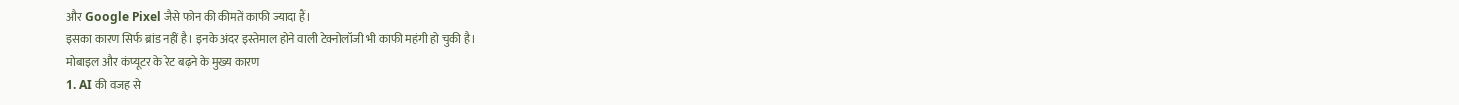और Google Pixel जैसे फोन की कीमतें काफी ज्यादा हैं।
इसका कारण सिर्फ ब्रांड नहीं है। इनके अंदर इस्तेमाल होने वाली टेक्नोलॉजी भी काफी महंगी हो चुकी है।
मोबाइल और कंप्यूटर के रेट बढ़ने के मुख्य कारण
1. AI की वजह से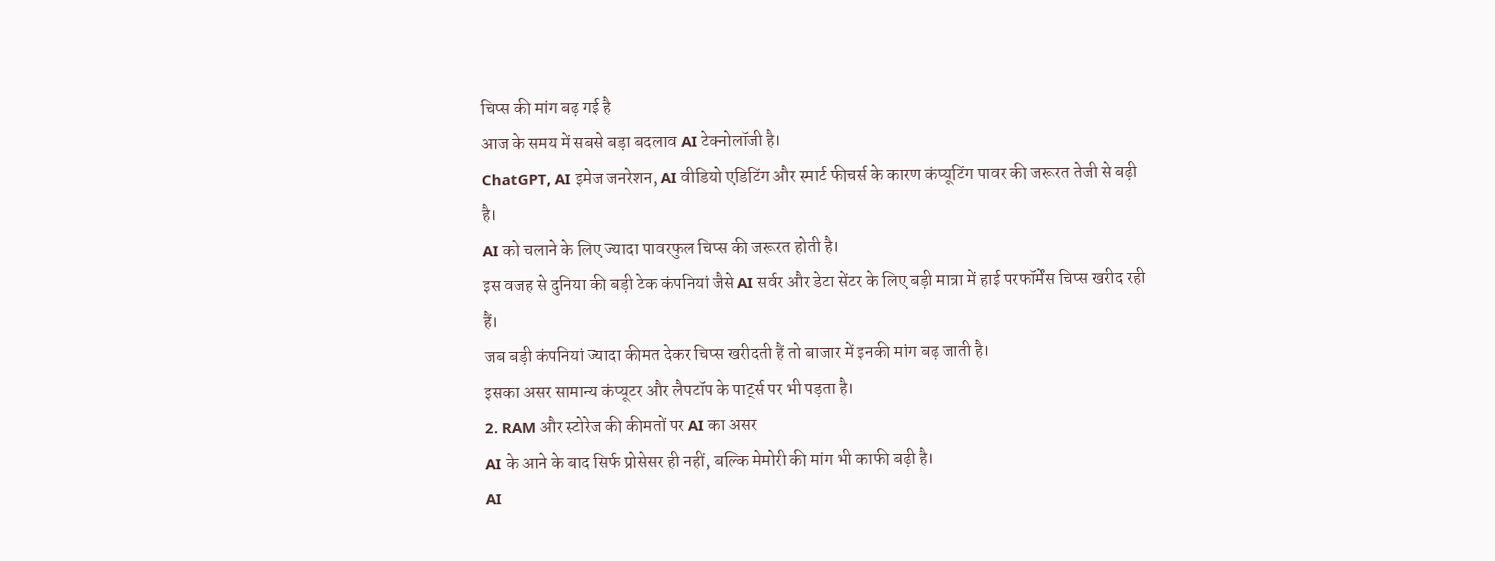चिप्स की मांग बढ़ गई है
आज के समय में सबसे बड़ा बदलाव AI टेक्नोलॉजी है।
ChatGPT, AI इमेज जनरेशन, AI वीडियो एडिटिंग और स्मार्ट फीचर्स के कारण कंप्यूटिंग पावर की जरूरत तेजी से बढ़ी है।
AI को चलाने के लिए ज्यादा पावरफुल चिप्स की जरूरत होती है।
इस वजह से दुनिया की बड़ी टेक कंपनियां जैसे AI सर्वर और डेटा सेंटर के लिए बड़ी मात्रा में हाई परफॉर्मेंस चिप्स खरीद रही हैं।
जब बड़ी कंपनियां ज्यादा कीमत देकर चिप्स खरीदती हैं तो बाजार में इनकी मांग बढ़ जाती है।
इसका असर सामान्य कंप्यूटर और लैपटॉप के पार्ट्स पर भी पड़ता है।
2. RAM और स्टोरेज की कीमतों पर AI का असर
AI के आने के बाद सिर्फ प्रोसेसर ही नहीं, बल्कि मेमोरी की मांग भी काफी बढ़ी है।
AI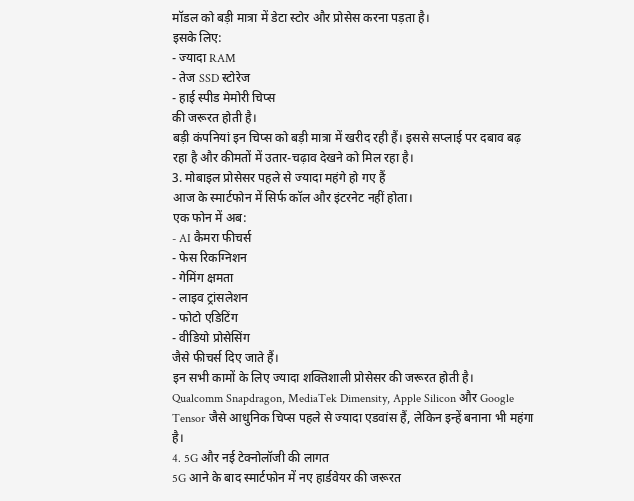मॉडल को बड़ी मात्रा में डेटा स्टोर और प्रोसेस करना पड़ता है।
इसके लिए:
- ज्यादा RAM
- तेज SSD स्टोरेज
- हाई स्पीड मेमोरी चिप्स
की जरूरत होती है।
बड़ी कंपनियां इन चिप्स को बड़ी मात्रा में खरीद रही हैं। इससे सप्लाई पर दबाव बढ़ रहा है और कीमतों में उतार-चढ़ाव देखने को मिल रहा है।
3. मोबाइल प्रोसेसर पहले से ज्यादा महंगे हो गए हैं
आज के स्मार्टफोन में सिर्फ कॉल और इंटरनेट नहीं होता।
एक फोन में अब:
- AI कैमरा फीचर्स
- फेस रिकग्निशन
- गेमिंग क्षमता
- लाइव ट्रांसलेशन
- फोटो एडिटिंग
- वीडियो प्रोसेसिंग
जैसे फीचर्स दिए जाते हैं।
इन सभी कामों के लिए ज्यादा शक्तिशाली प्रोसेसर की जरूरत होती है।
Qualcomm Snapdragon, MediaTek Dimensity, Apple Silicon और Google Tensor जैसे आधुनिक चिप्स पहले से ज्यादा एडवांस हैं, लेकिन इन्हें बनाना भी महंगा है।
4. 5G और नई टेक्नोलॉजी की लागत
5G आने के बाद स्मार्टफोन में नए हार्डवेयर की जरूरत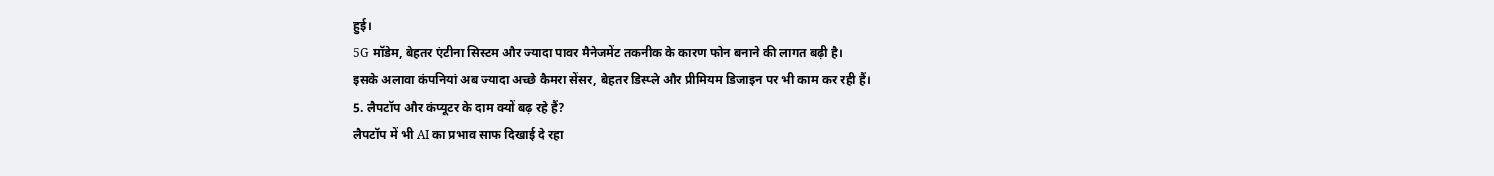हुई।
5G मॉडेम, बेहतर एंटीना सिस्टम और ज्यादा पावर मैनेजमेंट तकनीक के कारण फोन बनाने की लागत बढ़ी है।
इसके अलावा कंपनियां अब ज्यादा अच्छे कैमरा सेंसर, बेहतर डिस्प्ले और प्रीमियम डिजाइन पर भी काम कर रही हैं।
5. लैपटॉप और कंप्यूटर के दाम क्यों बढ़ रहे हैं?
लैपटॉप में भी AI का प्रभाव साफ दिखाई दे रहा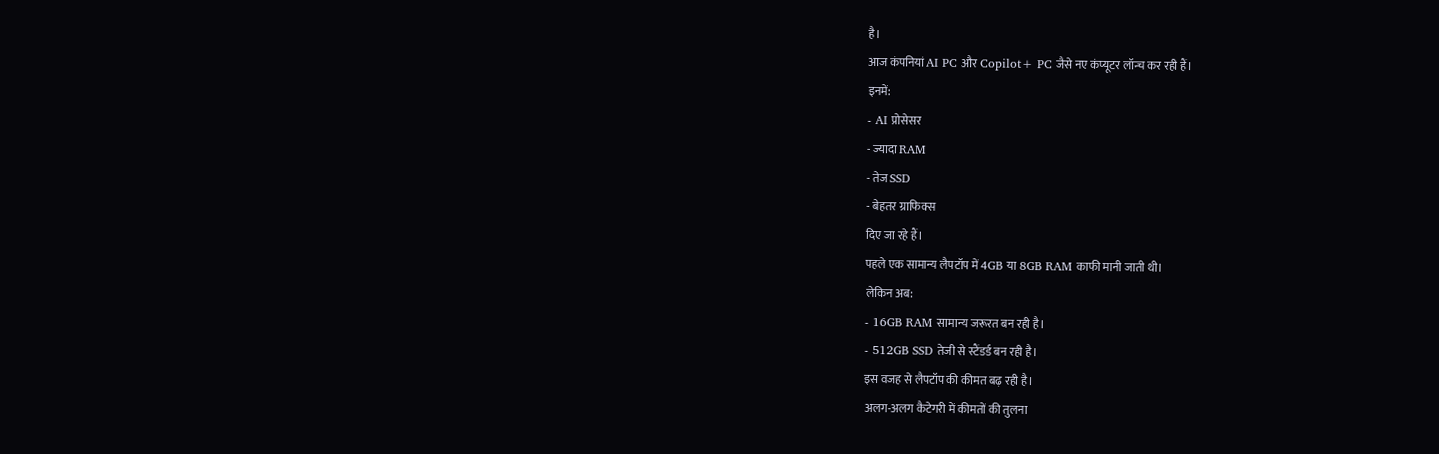है।
आज कंपनियां AI PC और Copilot+ PC जैसे नए कंप्यूटर लॉन्च कर रही हैं।
इनमें:
- AI प्रोसेसर
- ज्यादा RAM
- तेज SSD
- बेहतर ग्राफिक्स
दिए जा रहे हैं।
पहले एक सामान्य लैपटॉप में 4GB या 8GB RAM काफी मानी जाती थी।
लेकिन अब:
- 16GB RAM सामान्य जरूरत बन रही है।
- 512GB SSD तेजी से स्टैंडर्ड बन रही है।
इस वजह से लैपटॉप की कीमत बढ़ रही है।
अलग-अलग कैटेगरी में कीमतों की तुलना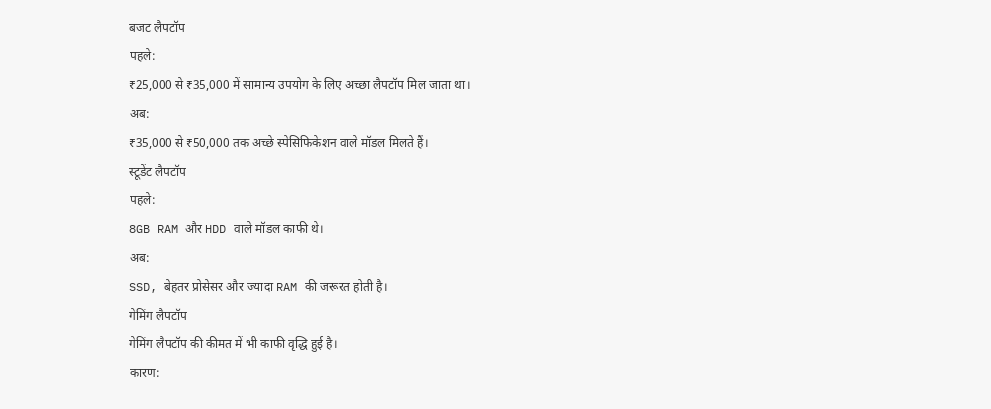बजट लैपटॉप
पहले:
₹25,000 से ₹35,000 में सामान्य उपयोग के लिए अच्छा लैपटॉप मिल जाता था।
अब:
₹35,000 से ₹50,000 तक अच्छे स्पेसिफिकेशन वाले मॉडल मिलते हैं।
स्टूडेंट लैपटॉप
पहले:
8GB RAM और HDD वाले मॉडल काफी थे।
अब:
SSD, बेहतर प्रोसेसर और ज्यादा RAM की जरूरत होती है।
गेमिंग लैपटॉप
गेमिंग लैपटॉप की कीमत में भी काफी वृद्धि हुई है।
कारण: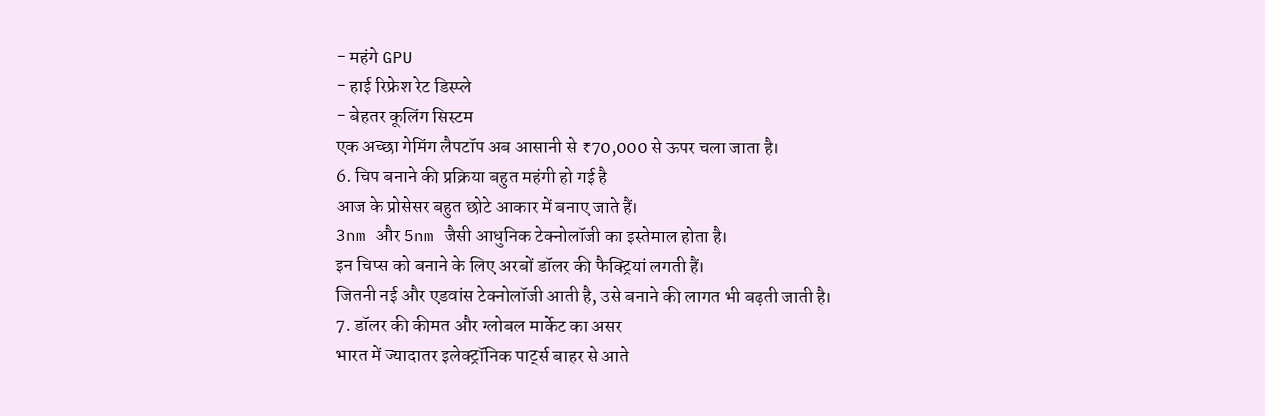- महंगे GPU
- हाई रिफ्रेश रेट डिस्प्ले
- बेहतर कूलिंग सिस्टम
एक अच्छा गेमिंग लैपटॉप अब आसानी से ₹70,000 से ऊपर चला जाता है।
6. चिप बनाने की प्रक्रिया बहुत महंगी हो गई है
आज के प्रोसेसर बहुत छोटे आकार में बनाए जाते हैं।
3nm और 5nm जैसी आधुनिक टेक्नोलॉजी का इस्तेमाल होता है।
इन चिप्स को बनाने के लिए अरबों डॉलर की फैक्ट्रियां लगती हैं।
जितनी नई और एडवांस टेक्नोलॉजी आती है, उसे बनाने की लागत भी बढ़ती जाती है।
7. डॉलर की कीमत और ग्लोबल मार्केट का असर
भारत में ज्यादातर इलेक्ट्रॉनिक पार्ट्स बाहर से आते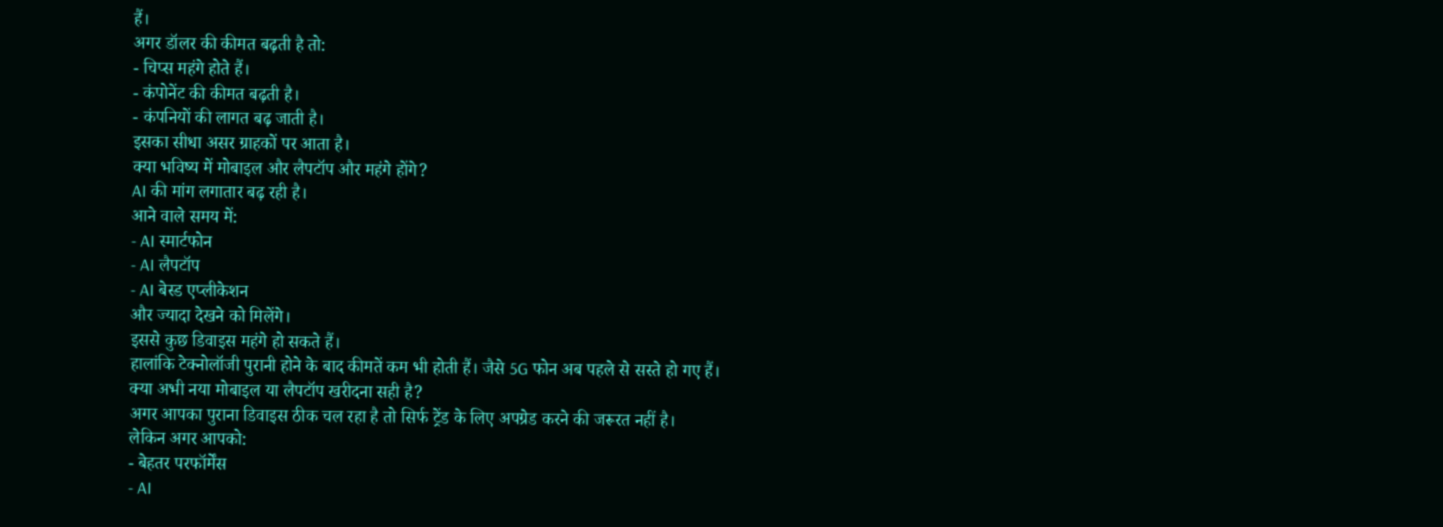हैं।
अगर डॉलर की कीमत बढ़ती है तो:
- चिप्स महंगे होते हैं।
- कंपोनेंट की कीमत बढ़ती है।
- कंपनियों की लागत बढ़ जाती है।
इसका सीधा असर ग्राहकों पर आता है।
क्या भविष्य में मोबाइल और लैपटॉप और महंगे होंगे?
AI की मांग लगातार बढ़ रही है।
आने वाले समय में:
- AI स्मार्टफोन
- AI लैपटॉप
- AI बेस्ड एप्लीकेशन
और ज्यादा देखने को मिलेंगे।
इससे कुछ डिवाइस महंगे हो सकते हैं।
हालांकि टेक्नोलॉजी पुरानी होने के बाद कीमतें कम भी होती हैं। जैसे 5G फोन अब पहले से सस्ते हो गए हैं।
क्या अभी नया मोबाइल या लैपटॉप खरीदना सही है?
अगर आपका पुराना डिवाइस ठीक चल रहा है तो सिर्फ ट्रेंड के लिए अपग्रेड करने की जरूरत नहीं है।
लेकिन अगर आपको:
- बेहतर परफॉर्मेंस
- AI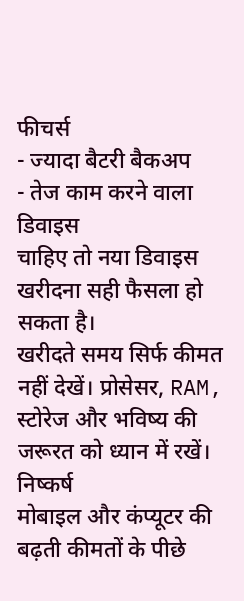फीचर्स
- ज्यादा बैटरी बैकअप
- तेज काम करने वाला डिवाइस
चाहिए तो नया डिवाइस खरीदना सही फैसला हो सकता है।
खरीदते समय सिर्फ कीमत नहीं देखें। प्रोसेसर, RAM, स्टोरेज और भविष्य की जरूरत को ध्यान में रखें।
निष्कर्ष
मोबाइल और कंप्यूटर की बढ़ती कीमतों के पीछे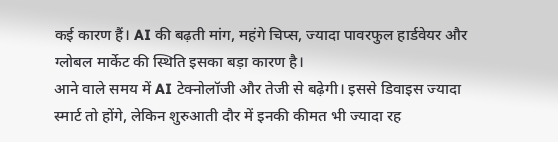कई कारण हैं। AI की बढ़ती मांग, महंगे चिप्स, ज्यादा पावरफुल हार्डवेयर और ग्लोबल मार्केट की स्थिति इसका बड़ा कारण है।
आने वाले समय में AI टेक्नोलॉजी और तेजी से बढ़ेगी। इससे डिवाइस ज्यादा स्मार्ट तो होंगे, लेकिन शुरुआती दौर में इनकी कीमत भी ज्यादा रह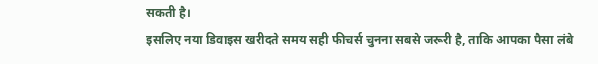सकती है।
इसलिए नया डिवाइस खरीदते समय सही फीचर्स चुनना सबसे जरूरी है, ताकि आपका पैसा लंबे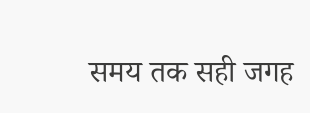समय तक सही जगह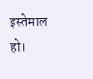इस्तेमाल हो।